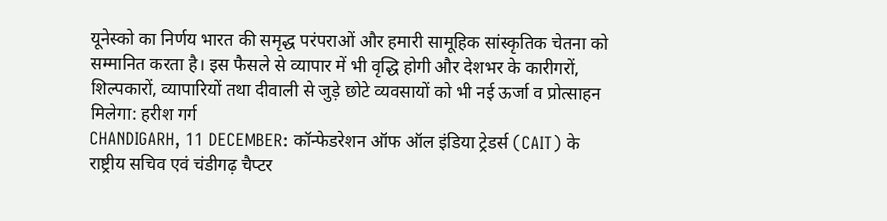यूनेस्को का निर्णय भारत की समृद्ध परंपराओं और हमारी सामूहिक सांस्कृतिक चेतना को सम्मानित करता है। इस फैसले से व्यापार में भी वृद्धि होगी और देशभर के कारीगरों, शिल्पकारों, व्यापारियों तथा दीवाली से जुड़े छोटे व्यवसायों को भी नई ऊर्जा व प्रोत्साहन मिलेगा: हरीश गर्ग
CHANDIGARH, 11 DECEMBER: कॉन्फेडरेशन ऑफ ऑल इंडिया ट्रेडर्स (CAIT) के राष्ट्रीय सचिव एवं चंडीगढ़ चैप्टर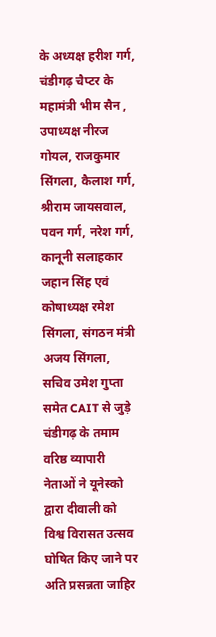के अध्यक्ष हरीश गर्ग, चंडीगढ़ चैप्टर के महामंत्री भीम सैन , उपाध्यक्ष नीरज गोयल, राजकुमार सिंगला, कैलाश गर्ग, श्रीराम जायसवाल, पवन गर्ग, नरेश गर्ग, कानूनी सलाहकार जहान सिंह एवं कोषाध्यक्ष रमेश सिंगला, संगठन मंत्री अजय सिंगला, सचिव उमेश गुप्ता समेत CAIT से जुड़े चंडीगढ़ के तमाम वरिष्ठ व्यापारी नेताओं ने यूनेस्को द्वारा दीवाली को विश्व विरासत उत्सव घोषित किए जाने पर अति प्रसन्नता जाहिर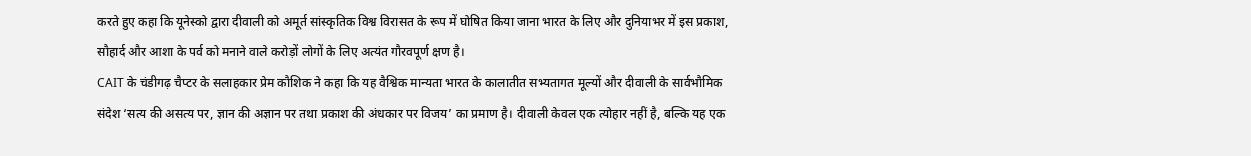करते हुए कहा कि यूनेस्को द्वारा दीवाली को अमूर्त सांस्कृतिक विश्व विरासत के रूप में घोषित किया जाना भारत के लिए और दुनियाभर में इस प्रकाश, सौहार्द और आशा के पर्व को मनाने वाले करोड़ों लोगों के लिए अत्यंत गौरवपूर्ण क्षण है।
CAIT के चंडीगढ़ चैप्टर के सलाहकार प्रेम कौशिक ने कहा कि यह वैश्विक मान्यता भारत के कालातीत सभ्यतागत मूल्यों और दीवाली के सार्वभौमिक संदेश ‘सत्य की असत्य पर, ज्ञान की अज्ञान पर तथा प्रकाश की अंधकार पर विजय’ का प्रमाण है। दीवाली केवल एक त्योहार नहीं है, बल्कि यह एक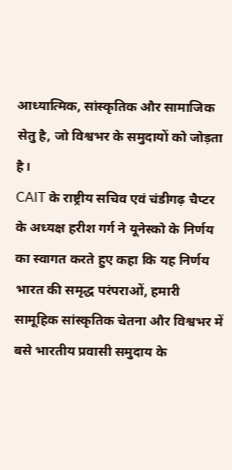आध्यात्मिक, सांस्कृतिक और सामाजिक सेतु है, जो विश्वभर के समुदायों को जोड़ता है।
CAIT के राष्ट्रीय सचिव एवं चंडीगढ़ चैप्टर के अध्यक्ष हरीश गर्ग ने यूनेस्को के निर्णय का स्वागत करते हुए कहा कि यह निर्णय भारत की समृद्ध परंपराओं, हमारी सामूहिक सांस्कृतिक चेतना और विश्वभर में बसे भारतीय प्रवासी समुदाय के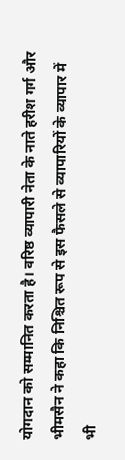योगदान को सम्मानित करता है। वरिष्ठ व्यापारी नेता के नाते हरीश गर्ग और भीमसैन ने कहा कि निश्चित रूप से इस फैसले से व्यापारियों के व्यापार में भी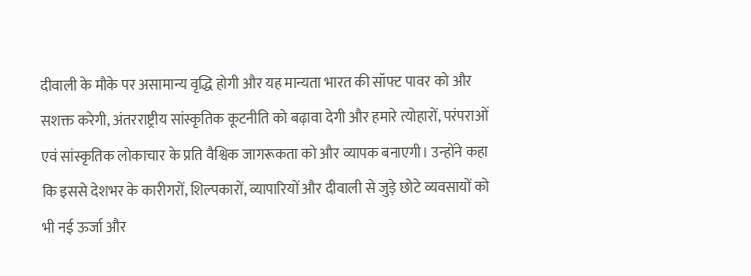दीवाली के मौके पर असामान्य वृद्धि होगी और यह मान्यता भारत की सॉफ्ट पावर को और सशक्त करेगी, अंतरराष्ट्रीय सांस्कृतिक कूटनीति को बढ़ावा देगी और हमारे त्योहारों, परंपराओं एवं सांस्कृतिक लोकाचार के प्रति वैश्विक जागरूकता को और व्यापक बनाएगी। उन्होंने कहा कि इससे देशभर के कारीगरों, शिल्पकारों, व्यापारियों और दीवाली से जुड़े छोटे व्यवसायों को भी नई ऊर्जा और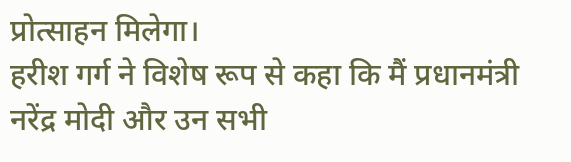प्रोत्साहन मिलेगा।
हरीश गर्ग ने विशेष रूप से कहा कि मैं प्रधानमंत्री नरेंद्र मोदी और उन सभी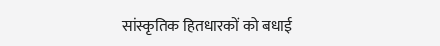सांस्कृतिक हितधारकों को बधाई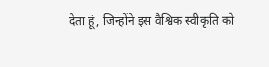देता हूं, जिन्होंने इस वैश्विक स्वीकृति को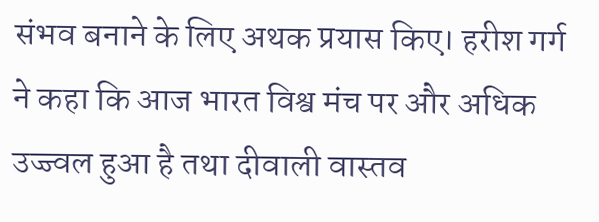संभव बनाने के लिए अथक प्रयास किए। हरीश गर्ग ने कहा कि आज भारत विश्व मंच पर और अधिक उज्ज्वल हुआ है तथा दीवाली वास्तव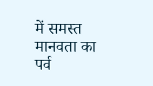में समस्त मानवता का पर्व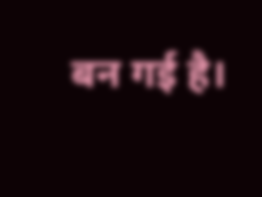बन गई है।